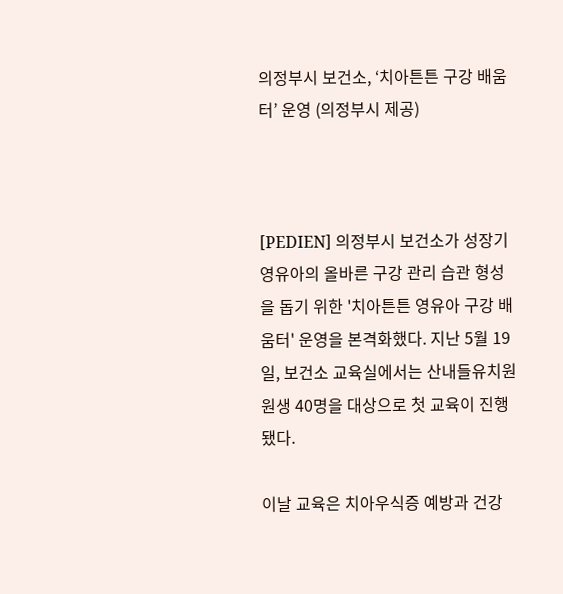의정부시 보건소, ‘치아튼튼 구강 배움터’ 운영 (의정부시 제공)



[PEDIEN] 의정부시 보건소가 성장기 영유아의 올바른 구강 관리 습관 형성을 돕기 위한 '치아튼튼 영유아 구강 배움터' 운영을 본격화했다. 지난 5월 19일, 보건소 교육실에서는 산내들유치원 원생 40명을 대상으로 첫 교육이 진행됐다.

이날 교육은 치아우식증 예방과 건강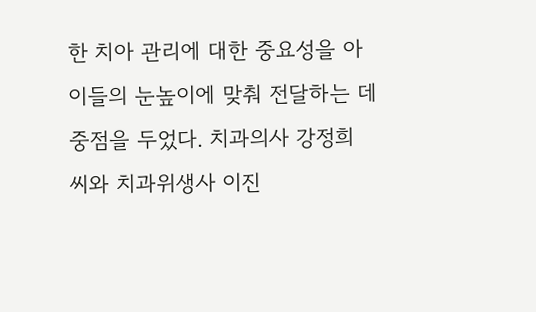한 치아 관리에 대한 중요성을 아이들의 눈높이에 맞춰 전달하는 데 중점을 두었다. 치과의사 강정희 씨와 치과위생사 이진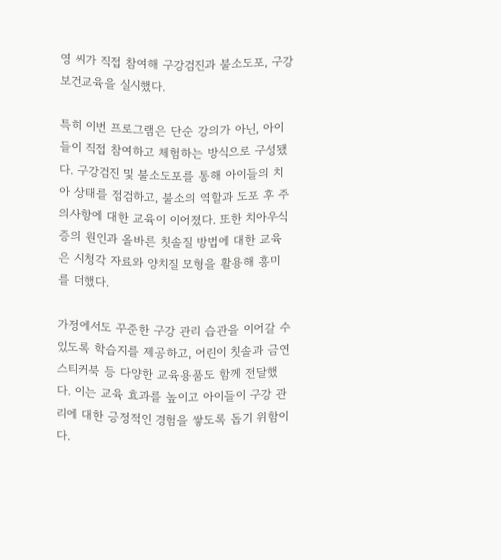영 씨가 직접 참여해 구강검진과 불소도포, 구강보건교육을 실시했다.

특히 이번 프로그램은 단순 강의가 아닌, 아이들이 직접 참여하고 체험하는 방식으로 구성됐다. 구강검진 및 불소도포를 통해 아이들의 치아 상태를 점검하고, 불소의 역할과 도포 후 주의사항에 대한 교육이 이어졌다. 또한 치아우식증의 원인과 올바른 칫솔질 방법에 대한 교육은 시청각 자료와 양치질 모형을 활용해 흥미를 더했다.

가정에서도 꾸준한 구강 관리 습관을 이어갈 수 있도록 학습지를 제공하고, 어린이 칫솔과 금연 스티커북 등 다양한 교육용품도 함께 전달했다. 이는 교육 효과를 높이고 아이들이 구강 관리에 대한 긍정적인 경험을 쌓도록 돕기 위함이다.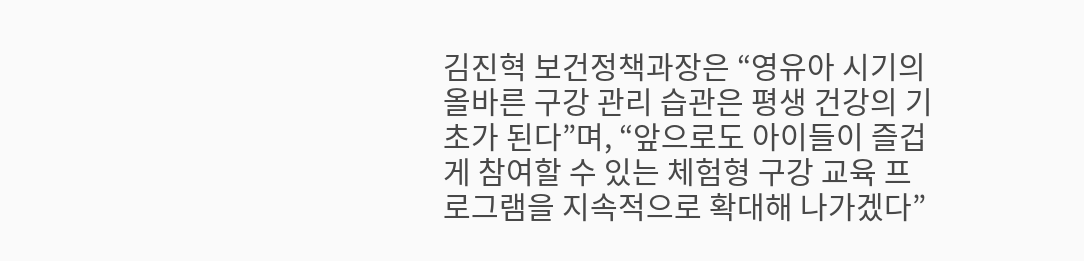김진혁 보건정책과장은 “영유아 시기의 올바른 구강 관리 습관은 평생 건강의 기초가 된다”며, “앞으로도 아이들이 즐겁게 참여할 수 있는 체험형 구강 교육 프로그램을 지속적으로 확대해 나가겠다”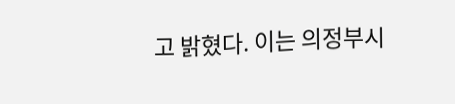고 밝혔다. 이는 의정부시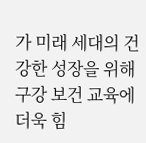가 미래 세대의 건강한 성장을 위해 구강 보건 교육에 더욱 힘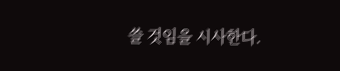쓸 것임을 시사한다.